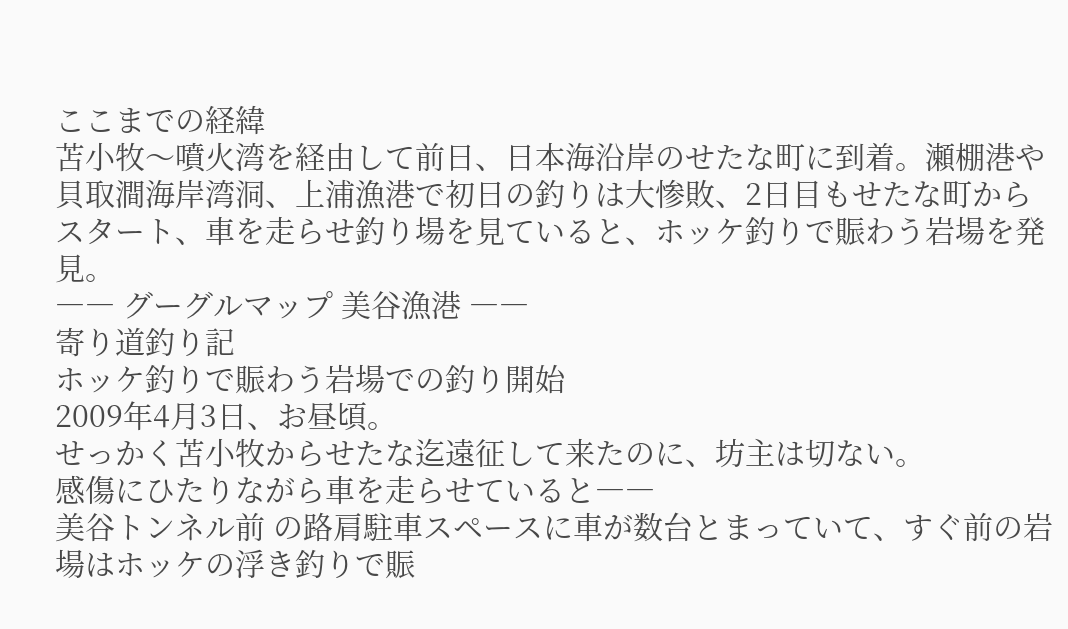ここまでの経緯
苫小牧〜噴火湾を経由して前日、日本海沿岸のせたな町に到着。瀬棚港や貝取澗海岸湾洞、上浦漁港で初日の釣りは大惨敗、2日目もせたな町からスタート、車を走らせ釣り場を見ていると、ホッケ釣りで賑わう岩場を発見。
―― グーグルマップ 美谷漁港 ――
寄り道釣り記
ホッケ釣りで賑わう岩場での釣り開始
2009年4月3日、お昼頃。
せっかく苫小牧からせたな迄遠征して来たのに、坊主は切ない。
感傷にひたりながら車を走らせていると――
美谷トンネル前 の路肩駐車スペースに車が数台とまっていて、すぐ前の岩場はホッケの浮き釣りで賑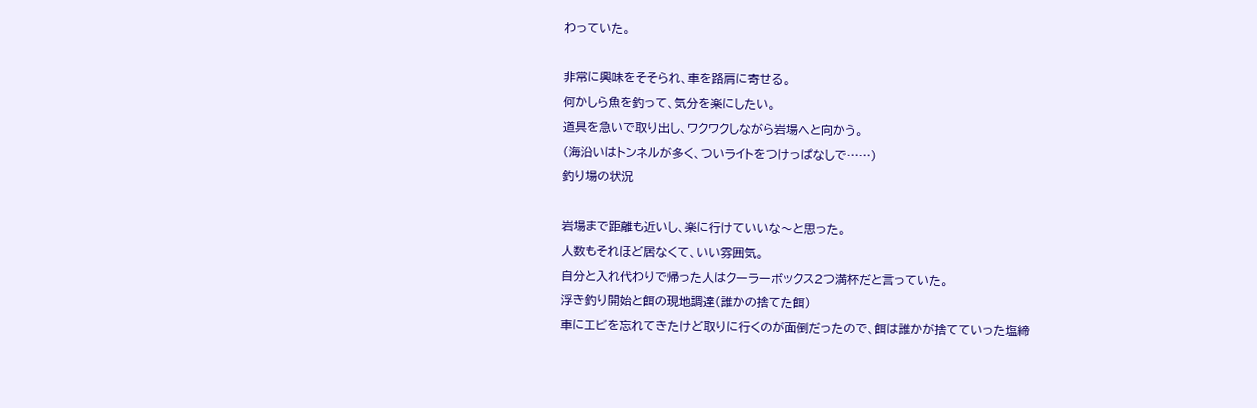わっていた。

非常に興味をそそられ、車を路肩に寄せる。
何かしら魚を釣って、気分を楽にしたい。
道具を急いで取り出し、ワクワクしながら岩場へと向かう。
(海沿いはトンネルが多く、ついライトをつけっぱなしで……)
釣り場の状況

岩場まで距離も近いし、楽に行けていいな〜と思った。
人数もそれほど居なくて、いい雰囲気。
自分と入れ代わりで帰った人はクーラーボックス2つ満杯だと言っていた。
浮き釣り開始と餌の現地調達(誰かの捨てた餌)
車にエビを忘れてきたけど取りに行くのが面倒だったので、餌は誰かが捨てていった塩締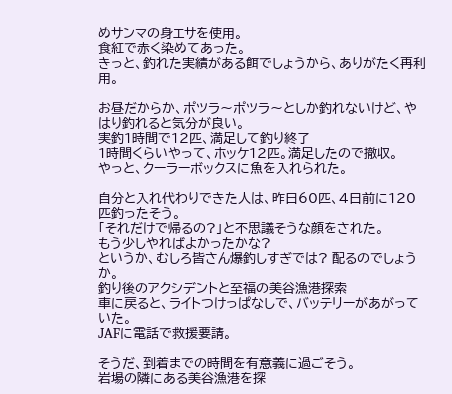めサンマの身エサを使用。
食紅で赤く染めてあった。
きっと、釣れた実績がある餌でしょうから、ありがたく再利用。

お昼だからか、ポツラ〜ポツラ〜としか釣れないけど、やはり釣れると気分が良い。
実釣1時間で12匹、満足して釣り終了
1時間くらいやって、ホッケ12匹。満足したので撤収。
やっと、クーラーボックスに魚を入れられた。

自分と入れ代わりできた人は、昨日60匹、4日前に120匹釣ったそう。
「それだけで帰るの?」と不思議そうな顔をされた。
もう少しやればよかったかな?
というか、むしろ皆さん爆釣しすぎでは? 配るのでしょうか。
釣り後のアクシデントと至福の美谷漁港探索
車に戻ると、ライトつけっぱなしで、バッテリーがあがっていた。
JAFに電話で救援要請。

そうだ、到着までの時間を有意義に過ごそう。
岩場の隣にある美谷漁港を探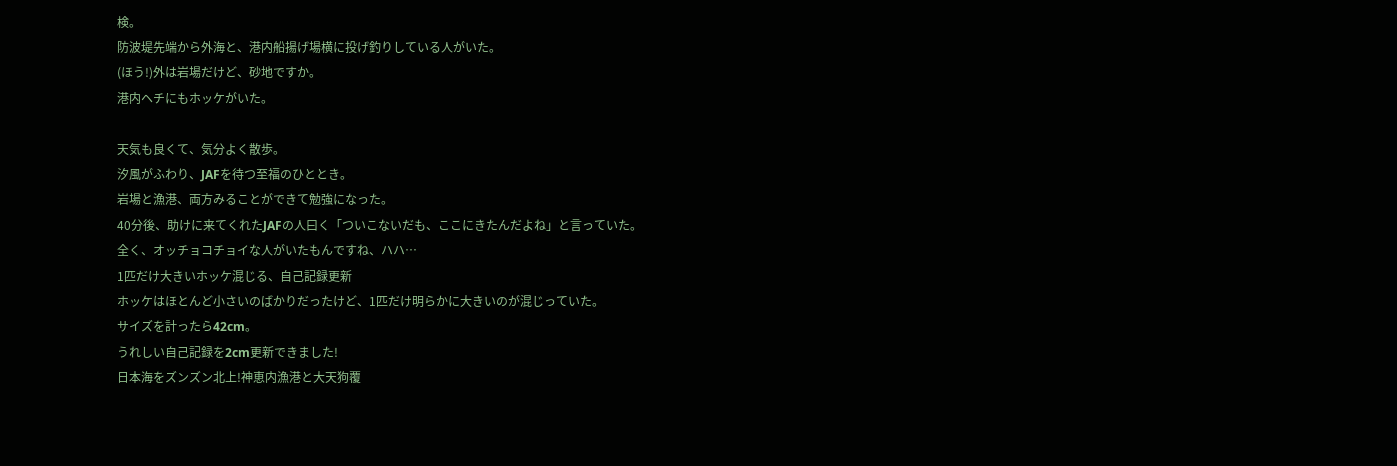検。
防波堤先端から外海と、港内船揚げ場横に投げ釣りしている人がいた。
(ほう!)外は岩場だけど、砂地ですか。
港内ヘチにもホッケがいた。

天気も良くて、気分よく散歩。
汐風がふわり、JAFを待つ至福のひととき。
岩場と漁港、両方みることができて勉強になった。
40分後、助けに来てくれたJAFの人曰く「ついこないだも、ここにきたんだよね」と言っていた。
全く、オッチョコチョイな人がいたもんですね、ハハ…
1匹だけ大きいホッケ混じる、自己記録更新
ホッケはほとんど小さいのばかりだったけど、1匹だけ明らかに大きいのが混じっていた。
サイズを計ったら42cm。
うれしい自己記録を2cm更新できました!
日本海をズンズン北上!神恵内漁港と大天狗覆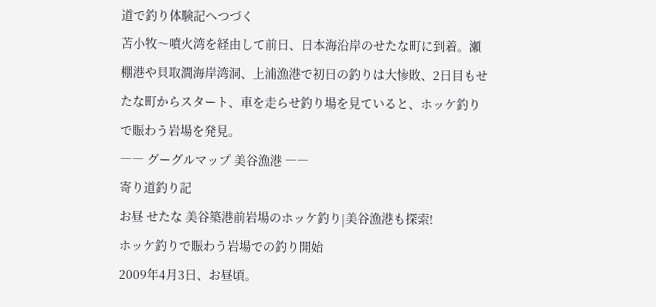道で釣り体験記へつづく
苫小牧〜噴火湾を経由して前日、日本海沿岸のせたな町に到着。瀬棚港や貝取澗海岸湾洞、上浦漁港で初日の釣りは大惨敗、2日目もせたな町からスタート、車を走らせ釣り場を見ていると、ホッケ釣りで賑わう岩場を発見。
―― グーグルマップ 美谷漁港 ――
寄り道釣り記
お昼 せたな 美谷築港前岩場のホッケ釣り|美谷漁港も探索!
ホッケ釣りで賑わう岩場での釣り開始
2009年4月3日、お昼頃。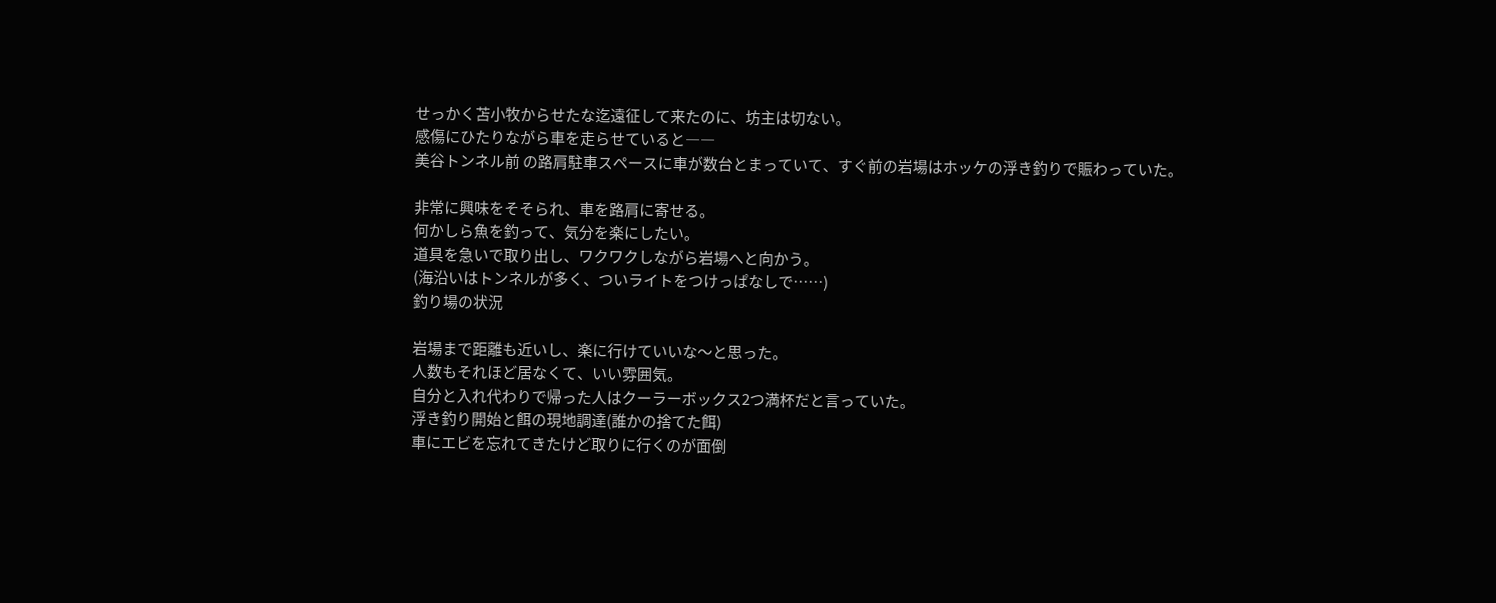せっかく苫小牧からせたな迄遠征して来たのに、坊主は切ない。
感傷にひたりながら車を走らせていると――
美谷トンネル前 の路肩駐車スペースに車が数台とまっていて、すぐ前の岩場はホッケの浮き釣りで賑わっていた。

非常に興味をそそられ、車を路肩に寄せる。
何かしら魚を釣って、気分を楽にしたい。
道具を急いで取り出し、ワクワクしながら岩場へと向かう。
(海沿いはトンネルが多く、ついライトをつけっぱなしで……)
釣り場の状況

岩場まで距離も近いし、楽に行けていいな〜と思った。
人数もそれほど居なくて、いい雰囲気。
自分と入れ代わりで帰った人はクーラーボックス2つ満杯だと言っていた。
浮き釣り開始と餌の現地調達(誰かの捨てた餌)
車にエビを忘れてきたけど取りに行くのが面倒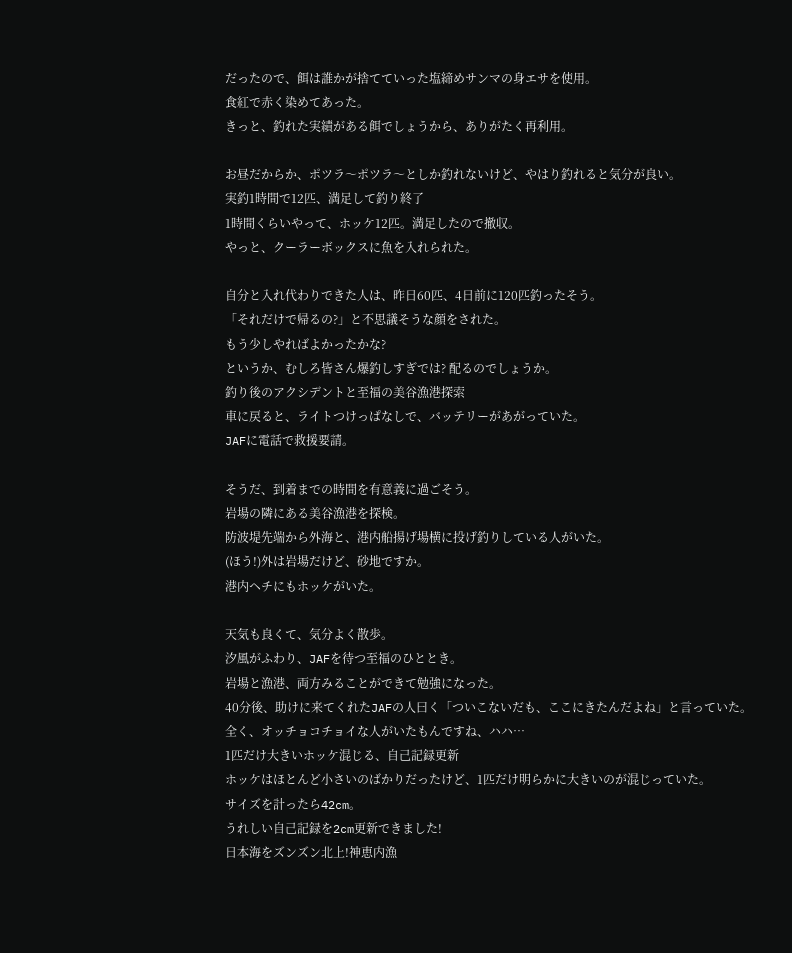だったので、餌は誰かが捨てていった塩締めサンマの身エサを使用。
食紅で赤く染めてあった。
きっと、釣れた実績がある餌でしょうから、ありがたく再利用。

お昼だからか、ポツラ〜ポツラ〜としか釣れないけど、やはり釣れると気分が良い。
実釣1時間で12匹、満足して釣り終了
1時間くらいやって、ホッケ12匹。満足したので撤収。
やっと、クーラーボックスに魚を入れられた。

自分と入れ代わりできた人は、昨日60匹、4日前に120匹釣ったそう。
「それだけで帰るの?」と不思議そうな顔をされた。
もう少しやればよかったかな?
というか、むしろ皆さん爆釣しすぎでは? 配るのでしょうか。
釣り後のアクシデントと至福の美谷漁港探索
車に戻ると、ライトつけっぱなしで、バッテリーがあがっていた。
JAFに電話で救援要請。

そうだ、到着までの時間を有意義に過ごそう。
岩場の隣にある美谷漁港を探検。
防波堤先端から外海と、港内船揚げ場横に投げ釣りしている人がいた。
(ほう!)外は岩場だけど、砂地ですか。
港内ヘチにもホッケがいた。

天気も良くて、気分よく散歩。
汐風がふわり、JAFを待つ至福のひととき。
岩場と漁港、両方みることができて勉強になった。
40分後、助けに来てくれたJAFの人曰く「ついこないだも、ここにきたんだよね」と言っていた。
全く、オッチョコチョイな人がいたもんですね、ハハ…
1匹だけ大きいホッケ混じる、自己記録更新
ホッケはほとんど小さいのばかりだったけど、1匹だけ明らかに大きいのが混じっていた。
サイズを計ったら42cm。
うれしい自己記録を2cm更新できました!
日本海をズンズン北上!神恵内漁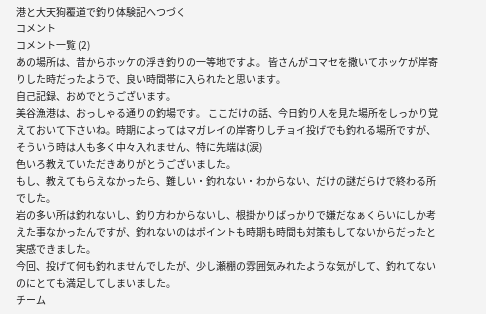港と大天狗覆道で釣り体験記へつづく
コメント
コメント一覧 (2)
あの場所は、昔からホッケの浮き釣りの一等地ですよ。 皆さんがコマセを撒いてホッケが岸寄りした時だったようで、良い時間帯に入られたと思います。
自己記録、おめでとうございます。
美谷漁港は、おっしゃる通りの釣場です。 ここだけの話、今日釣り人を見た場所をしっかり覚えておいて下さいね。時期によってはマガレイの岸寄りしチョイ投げでも釣れる場所ですが、そういう時は人も多く中々入れません、特に先端は(涙)
色いろ教えていただきありがとうございました。
もし、教えてもらえなかったら、難しい・釣れない・わからない、だけの謎だらけで終わる所でした。
岩の多い所は釣れないし、釣り方わからないし、根掛かりばっかりで嫌だなぁくらいにしか考えた事なかったんですが、釣れないのはポイントも時期も時間も対策もしてないからだったと実感できました。
今回、投げて何も釣れませんでしたが、少し瀬棚の雰囲気みれたような気がして、釣れてないのにとても満足してしまいました。
チーム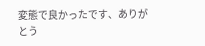変態で良かったです、ありがとう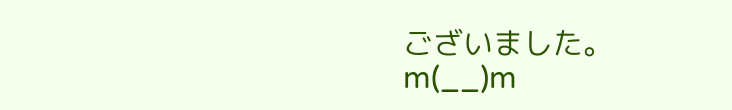ございました。
m(__)m